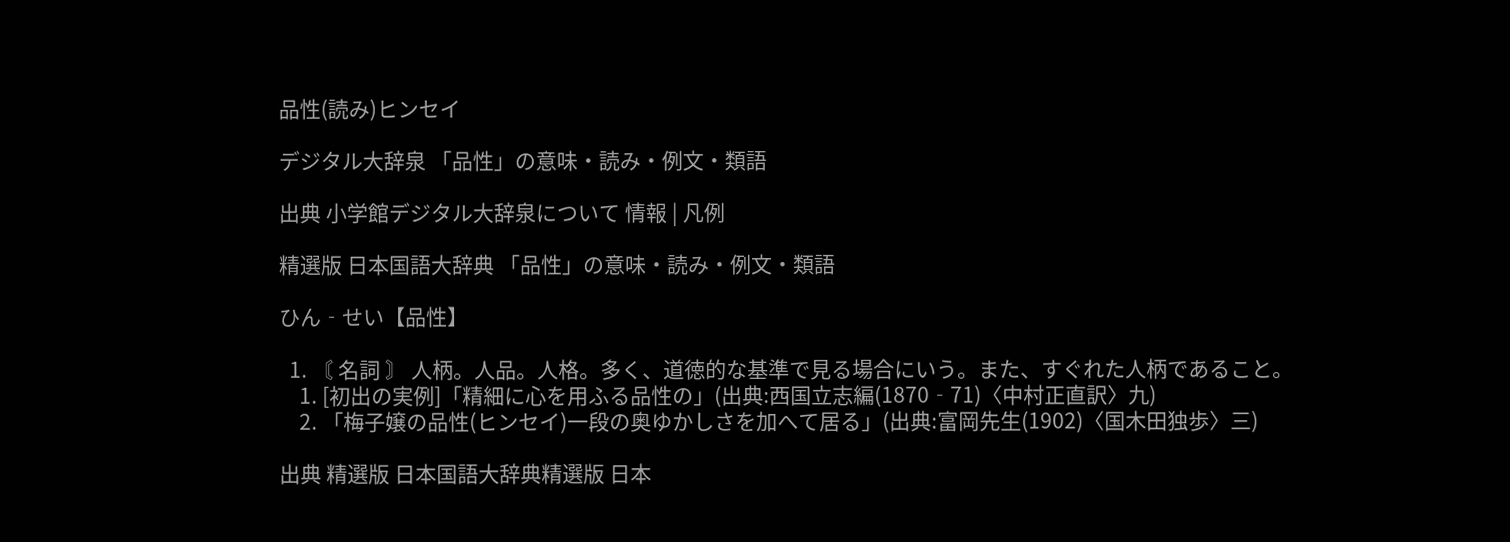品性(読み)ヒンセイ

デジタル大辞泉 「品性」の意味・読み・例文・類語

出典 小学館デジタル大辞泉について 情報 | 凡例

精選版 日本国語大辞典 「品性」の意味・読み・例文・類語

ひん‐せい【品性】

  1. 〘 名詞 〙 人柄。人品。人格。多く、道徳的な基準で見る場合にいう。また、すぐれた人柄であること。
    1. [初出の実例]「精細に心を用ふる品性の」(出典:西国立志編(1870‐71)〈中村正直訳〉九)
    2. 「梅子嬢の品性(ヒンセイ)一段の奥ゆかしさを加へて居る」(出典:富岡先生(1902)〈国木田独歩〉三)

出典 精選版 日本国語大辞典精選版 日本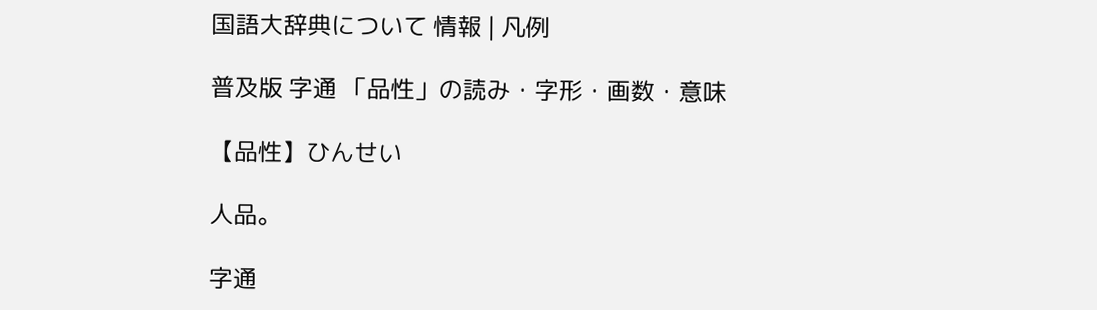国語大辞典について 情報 | 凡例

普及版 字通 「品性」の読み・字形・画数・意味

【品性】ひんせい

人品。

字通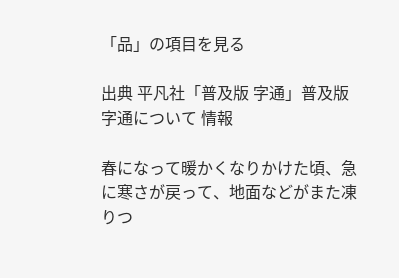「品」の項目を見る

出典 平凡社「普及版 字通」普及版 字通について 情報

春になって暖かくなりかけた頃、急に寒さが戻って、地面などがまた凍りつ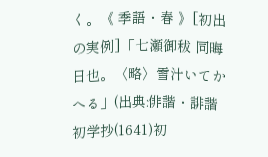く。《 季語・春 》[初出の実例]「七瀬御秡 同晦日也。〈略〉雪汁いてかへる」(出典:俳諧・誹諧初学抄(1641)初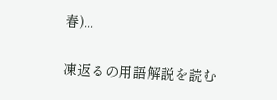春)...

凍返るの用語解説を読む